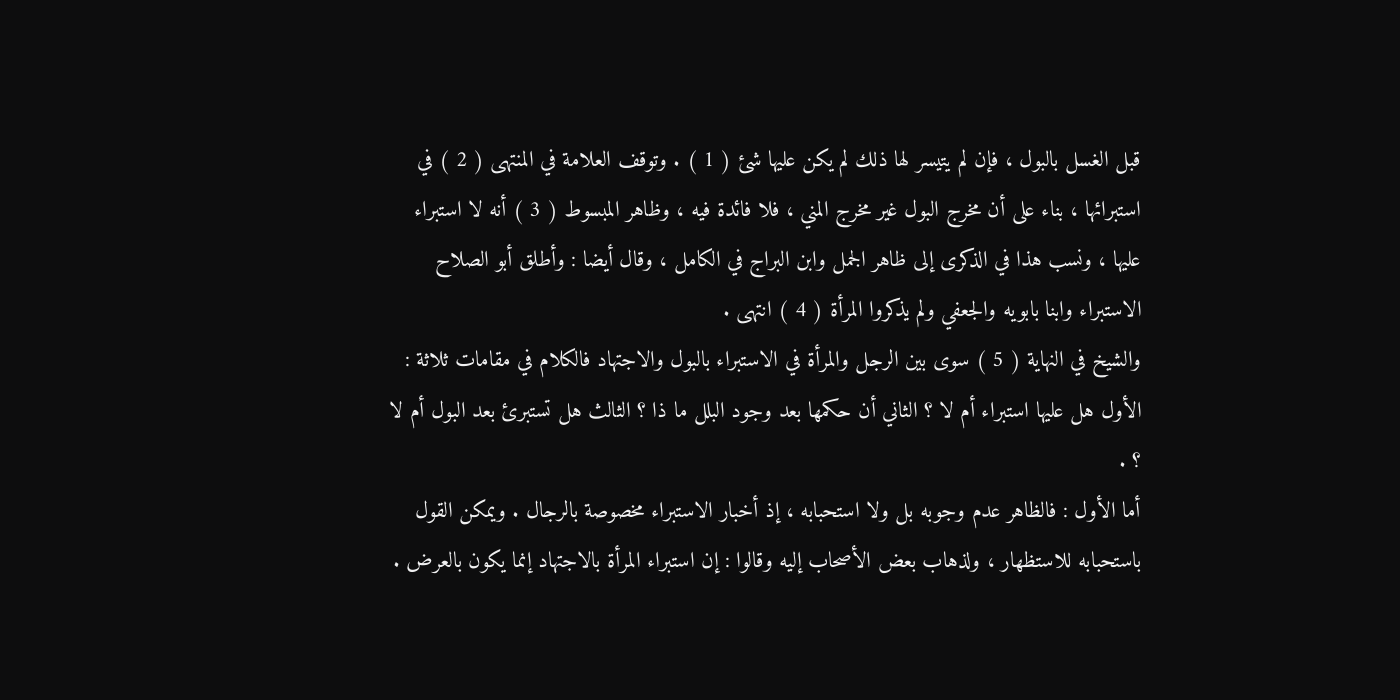قبل الغسل بالبول ، فإن لم يتيسر لها ذلك لم يكن عليها شئ ( 1 ) . وتوقف العلامة في المنتهى ( 2 ) في استبرائها ، بناء على أن مخرج البول غير مخرج المني ، فلا فائدة فيه ، وظاهر المبسوط ( 3 ) أنه لا استبراء عليها ، ونسب هذا في الذكرى إلى ظاهر الجمل وابن البراج في الكامل ، وقال أيضا : وأطلق أبو الصلاح الاستبراء وابنا بابويه والجعفي ولم يذكروا المرأة ( 4 ) انتهى .
والشيخ في النهاية ( 5 ) سوى بين الرجل والمرأة في الاستبراء بالبول والاجتهاد فالكلام في مقامات ثلاثة : الأول هل عليها استبراء أم لا ؟ الثاني أن حكمها بعد وجود البلل ما ذا ؟ الثالث هل تستبرئ بعد البول أم لا ؟ .
أما الأول : فالظاهر عدم وجوبه بل ولا استحبابه ، إذ أخبار الاستبراء مخصوصة بالرجال . ويمكن القول باستحبابه للاستظهار ، ولذهاب بعض الأصحاب إليه وقالوا : إن استبراء المرأة بالاجتهاد إنما يكون بالعرض .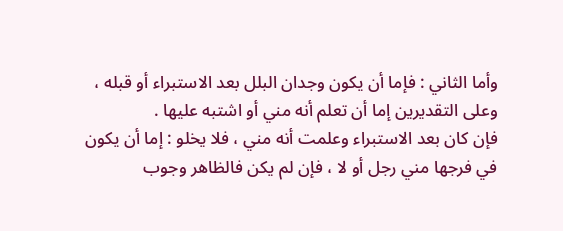وأما الثاني : فإما أن يكون وجدان البلل بعد الاستبراء أو قبله ، وعلى التقديرين إما أن تعلم أنه مني أو اشتبه عليها .
فإن كان بعد الاستبراء وعلمت أنه مني ، فلا يخلو : إما أن يكون في فرجها مني رجل أو لا ، فإن لم يكن فالظاهر وجوب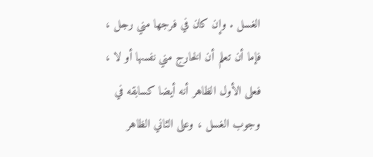الغسل . وإن كان في فرجها مني رجل ، فإما أن تعلم أن الخارج مني نفسها أو لا ، فعلى الأول الظاهر أنه أيضا كسابقه في وجوب الغسل ، وعلى الثاني الظاهر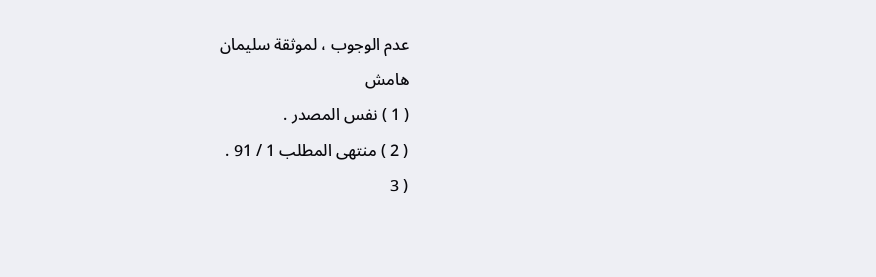عدم الوجوب ، لموثقة سليمان
هامش
( 1 ) نفس المصدر .
( 2 ) منتهى المطلب 1 / 91 .
( 3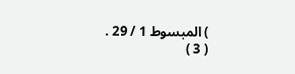) المبسوط 1 / 29 .
( 3 )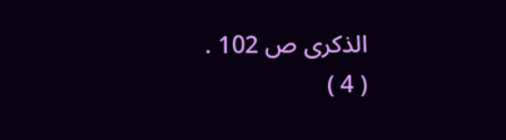الذكرى ص 102 .
( 4 )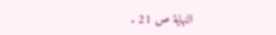النهاية ص 21 .